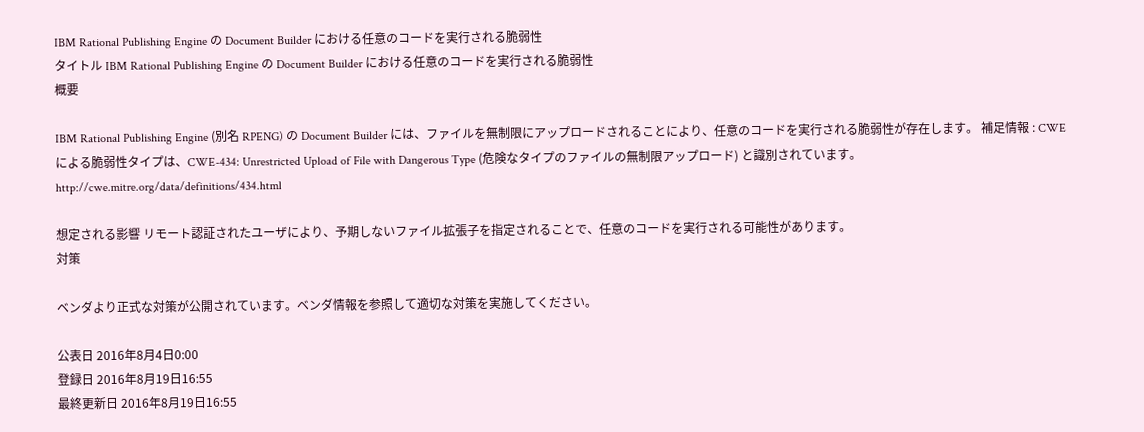IBM Rational Publishing Engine の Document Builder における任意のコードを実行される脆弱性
タイトル IBM Rational Publishing Engine の Document Builder における任意のコードを実行される脆弱性
概要

IBM Rational Publishing Engine (別名 RPENG) の Document Builder には、ファイルを無制限にアップロードされることにより、任意のコードを実行される脆弱性が存在します。 補足情報 : CWE による脆弱性タイプは、CWE-434: Unrestricted Upload of File with Dangerous Type (危険なタイプのファイルの無制限アップロード) と識別されています。 http://cwe.mitre.org/data/definitions/434.html

想定される影響 リモート認証されたユーザにより、予期しないファイル拡張子を指定されることで、任意のコードを実行される可能性があります。
対策

ベンダより正式な対策が公開されています。ベンダ情報を参照して適切な対策を実施してください。

公表日 2016年8月4日0:00
登録日 2016年8月19日16:55
最終更新日 2016年8月19日16:55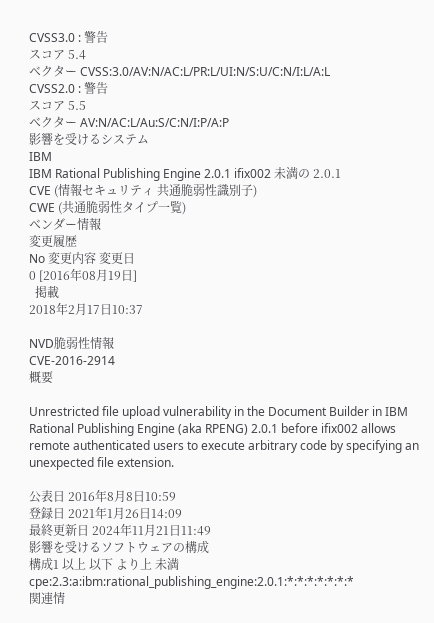CVSS3.0 : 警告
スコア 5.4
ベクター CVSS:3.0/AV:N/AC:L/PR:L/UI:N/S:U/C:N/I:L/A:L
CVSS2.0 : 警告
スコア 5.5
ベクター AV:N/AC:L/Au:S/C:N/I:P/A:P
影響を受けるシステム
IBM
IBM Rational Publishing Engine 2.0.1 ifix002 未満の 2.0.1
CVE (情報セキュリティ 共通脆弱性識別子)
CWE (共通脆弱性タイプ一覧)
ベンダー情報
変更履歴
No 変更内容 変更日
0 [2016年08月19日]
  掲載
2018年2月17日10:37

NVD脆弱性情報
CVE-2016-2914
概要

Unrestricted file upload vulnerability in the Document Builder in IBM Rational Publishing Engine (aka RPENG) 2.0.1 before ifix002 allows remote authenticated users to execute arbitrary code by specifying an unexpected file extension.

公表日 2016年8月8日10:59
登録日 2021年1月26日14:09
最終更新日 2024年11月21日11:49
影響を受けるソフトウェアの構成
構成1 以上 以下 より上 未満
cpe:2.3:a:ibm:rational_publishing_engine:2.0.1:*:*:*:*:*:*:*
関連情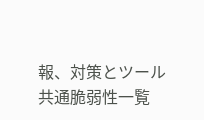報、対策とツール
共通脆弱性一覧